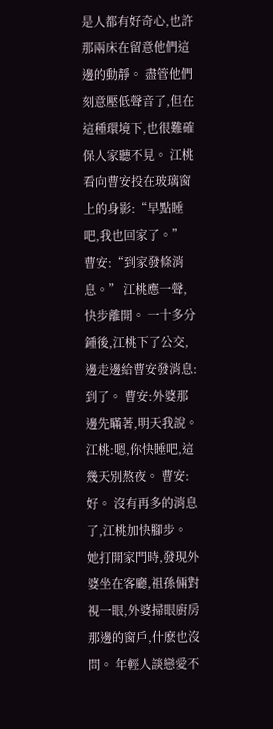是人都有好奇心,也許那兩床在留意他們這邊的動靜。 盡管他們刻意壓低聲音了,但在這種環境下,也很難確保人家聽不見。 江桃看向曹安投在玻璃窗上的身影:“早點睡吧,我也回家了。” 曹安:“到家發條消息。” 江桃應一聲,快步離開。 一十多分鍾後,江桃下了公交,邊走邊給曹安發消息:到了。 曹安:外婆那邊先瞞著,明天我說。 江桃:嗯,你快睡吧,這幾天別熬夜。 曹安:好。 沒有再多的消息了,江桃加快腳步。 她打開家門時,發現外婆坐在客廳,祖孫倆對視一眼,外婆掃眼廚房那邊的窗戶,什麽也沒問。 年輕人談戀愛不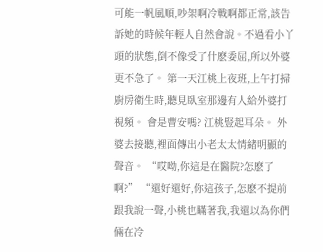可能一帆風順,吵架啊冷戰啊都正常,該告訴她的時候年輕人自然會說。不過看小丫頭的狀態,倒不像受了什麽委屈,所以外婆更不急了。 第一天江桃上夜班,上午打掃廚房衛生時,聽見臥室那邊有人給外婆打視頻。 會是曹安嗎? 江桃豎起耳朵。 外婆去接聽,裡面傳出小老太太情緒明顯的聲音。 “哎呦,你這是在醫院?怎麽了啊?” “還好還好,你這孩子,怎麽不提前跟我說一聲,小桃也瞞著我,我還以為你們倆在冷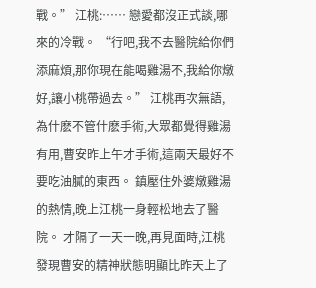戰。” 江桃:…… 戀愛都沒正式談,哪來的冷戰。 “行吧,我不去醫院給你們添麻煩,那你現在能喝雞湯不,我給你燉好,讓小桃帶過去。” 江桃再次無語,為什麽不管什麽手術,大眾都覺得雞湯有用,曹安昨上午才手術,這兩天最好不要吃油膩的東西。 鎮壓住外婆燉雞湯的熱情,晚上江桃一身輕松地去了醫院。 才隔了一天一晚,再見面時,江桃發現曹安的精神狀態明顯比昨天上了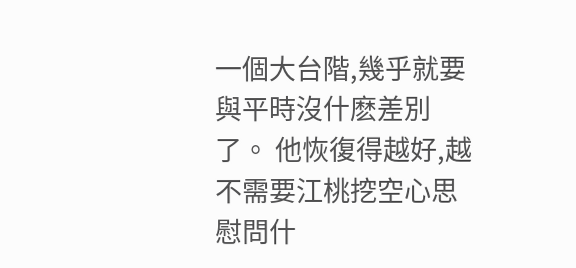一個大台階,幾乎就要與平時沒什麽差別了。 他恢復得越好,越不需要江桃挖空心思慰問什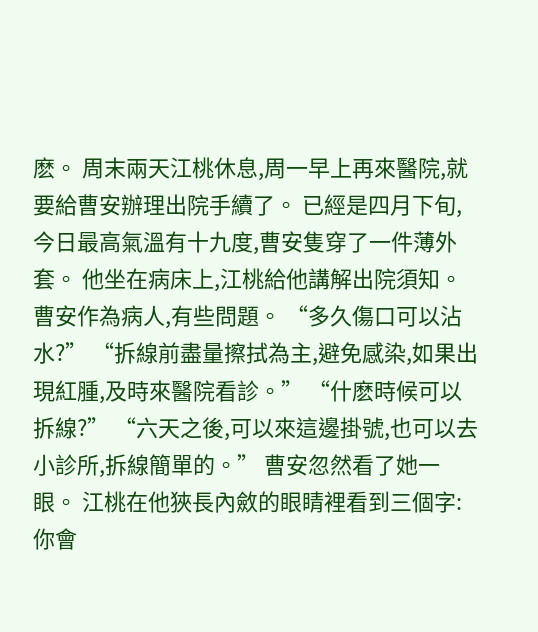麽。 周末兩天江桃休息,周一早上再來醫院,就要給曹安辦理出院手續了。 已經是四月下旬,今日最高氣溫有十九度,曹安隻穿了一件薄外套。 他坐在病床上,江桃給他講解出院須知。 曹安作為病人,有些問題。 “多久傷口可以沾水?” “拆線前盡量擦拭為主,避免感染,如果出現紅腫,及時來醫院看診。” “什麽時候可以拆線?” “六天之後,可以來這邊掛號,也可以去小診所,拆線簡單的。” 曹安忽然看了她一眼。 江桃在他狹長內斂的眼睛裡看到三個字:你會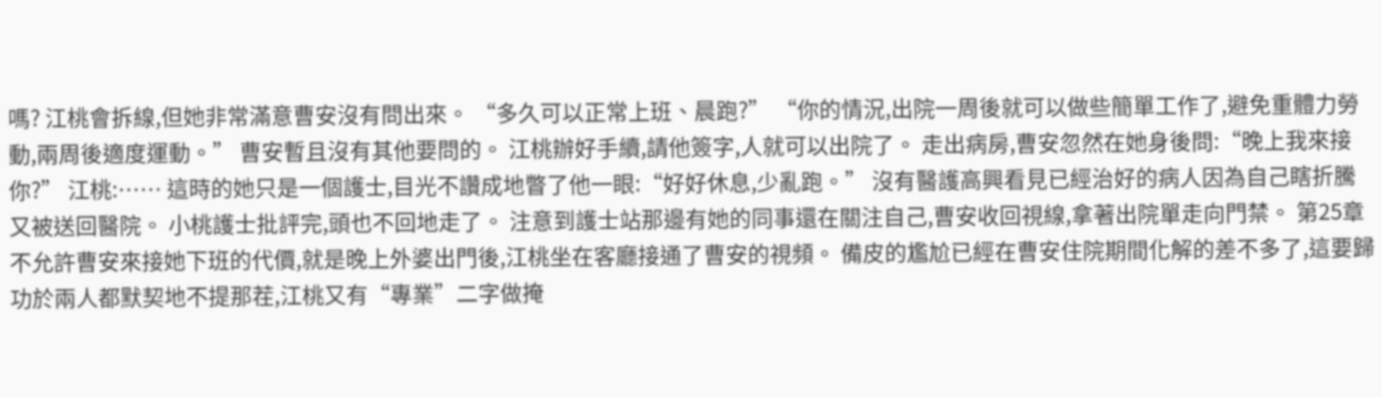嗎? 江桃會拆線,但她非常滿意曹安沒有問出來。 “多久可以正常上班、晨跑?” “你的情況,出院一周後就可以做些簡單工作了,避免重體力勞動,兩周後適度運動。” 曹安暫且沒有其他要問的。 江桃辦好手續,請他簽字,人就可以出院了。 走出病房,曹安忽然在她身後問:“晚上我來接你?” 江桃:…… 這時的她只是一個護士,目光不讚成地瞥了他一眼:“好好休息,少亂跑。” 沒有醫護高興看見已經治好的病人因為自己瞎折騰又被送回醫院。 小桃護士批評完,頭也不回地走了。 注意到護士站那邊有她的同事還在關注自己,曹安收回視線,拿著出院單走向門禁。 第25章 不允許曹安來接她下班的代價,就是晚上外婆出門後,江桃坐在客廳接通了曹安的視頻。 備皮的尷尬已經在曹安住院期間化解的差不多了,這要歸功於兩人都默契地不提那茬,江桃又有“專業”二字做掩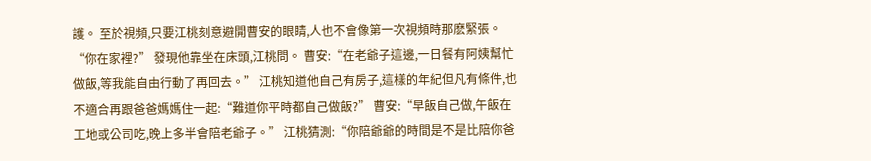護。 至於視頻,只要江桃刻意避開曹安的眼睛,人也不會像第一次視頻時那麽緊張。 “你在家裡?” 發現他靠坐在床頭,江桃問。 曹安:“在老爺子這邊,一日餐有阿姨幫忙做飯,等我能自由行動了再回去。” 江桃知道他自己有房子,這樣的年紀但凡有條件,也不適合再跟爸爸媽媽住一起:“難道你平時都自己做飯?” 曹安:“早飯自己做,午飯在工地或公司吃,晚上多半會陪老爺子。” 江桃猜測:“你陪爺爺的時間是不是比陪你爸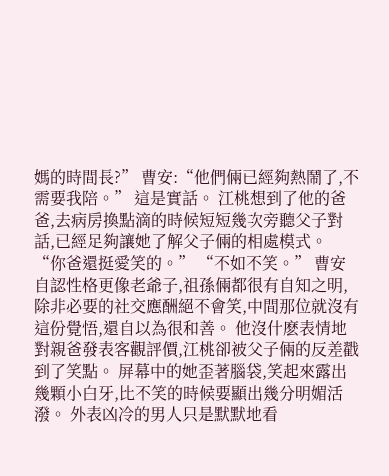媽的時間長?” 曹安:“他們倆已經夠熱鬧了,不需要我陪。” 這是實話。 江桃想到了他的爸爸,去病房換點滴的時候短短幾次旁聽父子對話,已經足夠讓她了解父子倆的相處模式。 “你爸還挺愛笑的。” “不如不笑。” 曹安自認性格更像老爺子,祖孫倆都很有自知之明,除非必要的社交應酬絕不會笑,中間那位就沒有這份覺悟,還自以為很和善。 他沒什麽表情地對親爸發表客觀評價,江桃卻被父子倆的反差戳到了笑點。 屏幕中的她歪著腦袋,笑起來露出幾顆小白牙,比不笑的時候要顯出幾分明媚活潑。 外表凶冷的男人只是默默地看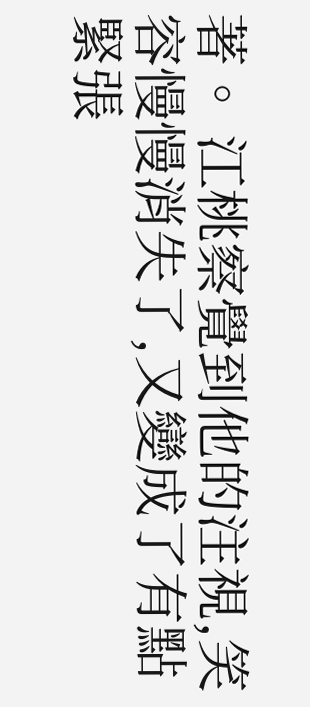著。 江桃察覺到他的注視,笑容慢慢消失了,又變成了有點緊張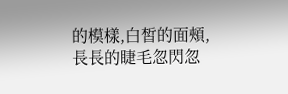的模樣,白皙的面頰,長長的睫毛忽閃忽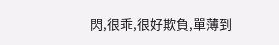閃,很乖,很好欺負,單薄到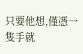只要他想,僅憑一隻手就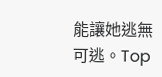能讓她逃無可逃。Top